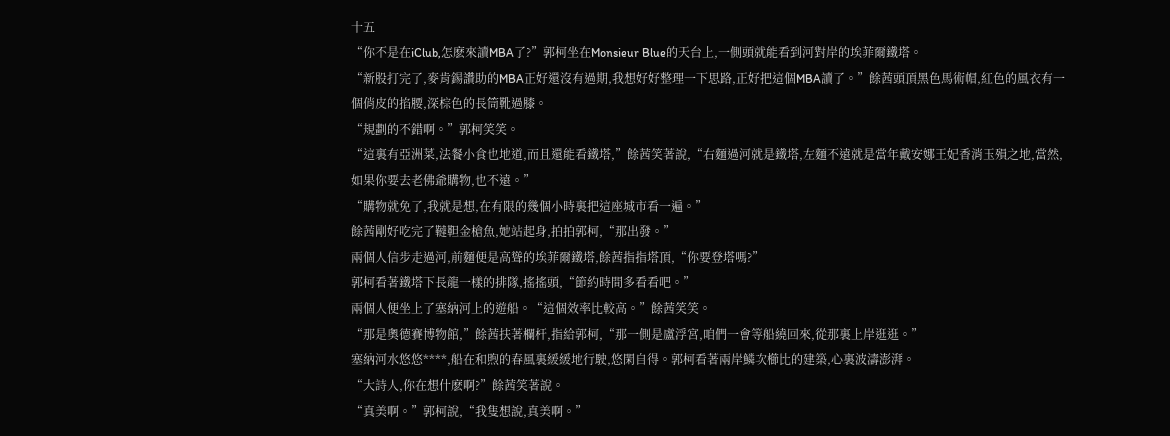十五
“你不是在iClub,怎麽來讀MBA了?”郭柯坐在Monsieur Blue的天台上,一側頭就能看到河對岸的埃菲爾鐵塔。
“新股打完了,麥肯錫讚助的MBA正好還沒有過期,我想好好整理一下思路,正好把這個MBA讀了。”餘茜頭頂黑色馬術帽,紅色的風衣有一個俏皮的掐腰,深棕色的長筒靴過膝。
“規劃的不錯啊。”郭柯笑笑。
“這裏有亞洲菜,法餐小食也地道,而且還能看鐵塔,”餘茜笑著說,“右麵過河就是鐵塔,左麵不遠就是當年戴安娜王妃香消玉殞之地,當然,如果你要去老佛爺購物,也不遠。”
“購物就免了,我就是想,在有限的幾個小時裏把這座城市看一遍。”
餘茜剛好吃完了韃靼金槍魚,她站起身,拍拍郭柯,“那出發。”
兩個人信步走過河,前麵便是高聳的埃菲爾鐵塔,餘茜指指塔頂,“你要登塔嗎?”
郭柯看著鐵塔下長龍一樣的排隊,搖搖頭,“節約時間多看看吧。”
兩個人便坐上了塞納河上的遊船。“這個效率比較高。”餘茜笑笑。
“那是奧德賽博物館,”餘茜扶著欄杆,指給郭柯,“那一側是盧浮宮,咱們一會等船繞回來,從那裏上岸逛逛。”
塞納河水悠悠****,船在和煦的春風裏緩緩地行駛,悠閑自得。郭柯看著兩岸鱗次櫛比的建築,心裏波濤澎湃。
“大詩人,你在想什麽啊?”餘茜笑著說。
“真美啊。”郭柯說,“我隻想說,真美啊。”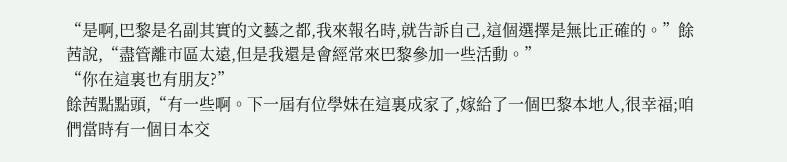“是啊,巴黎是名副其實的文藝之都,我來報名時,就告訴自己,這個選擇是無比正確的。”餘茜說,“盡管離市區太遠,但是我還是會經常來巴黎參加一些活動。”
“你在這裏也有朋友?”
餘茜點點頭,“有一些啊。下一屆有位學妹在這裏成家了,嫁給了一個巴黎本地人,很幸福;咱們當時有一個日本交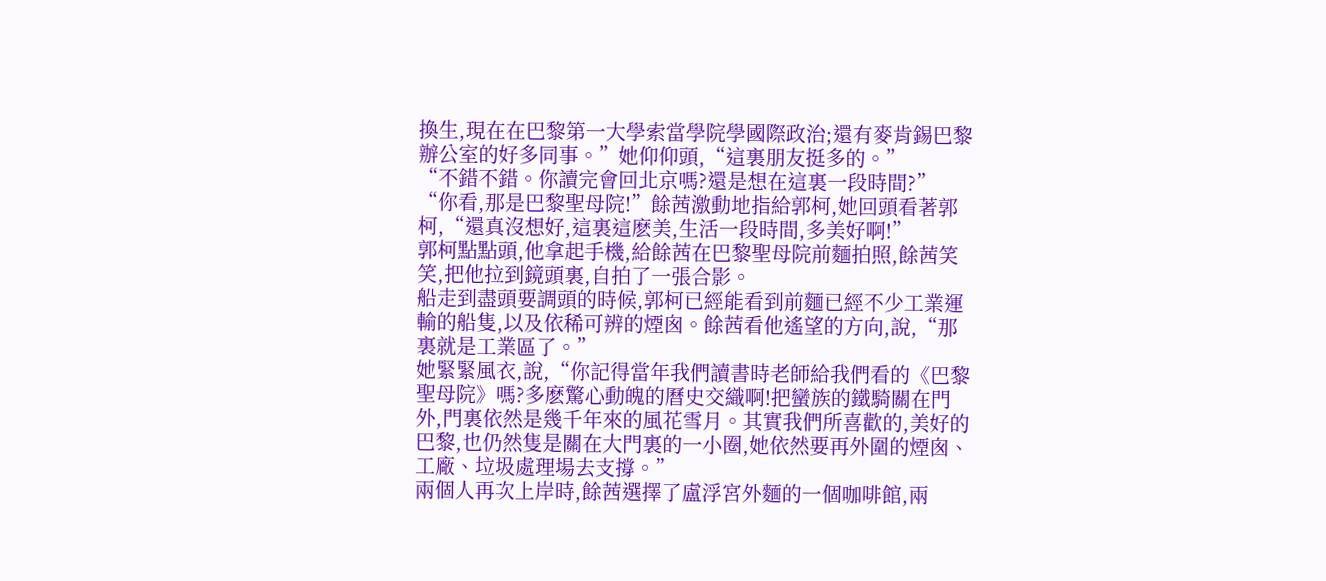換生,現在在巴黎第一大學索當學院學國際政治;還有麥肯錫巴黎辦公室的好多同事。”她仰仰頭,“這裏朋友挺多的。”
“不錯不錯。你讀完會回北京嗎?還是想在這裏一段時間?”
“你看,那是巴黎聖母院!”餘茜激動地指給郭柯,她回頭看著郭柯,“還真沒想好,這裏這麽美,生活一段時間,多美好啊!”
郭柯點點頭,他拿起手機,給餘茜在巴黎聖母院前麵拍照,餘茜笑笑,把他拉到鏡頭裏,自拍了一張合影。
船走到盡頭要調頭的時候,郭柯已經能看到前麵已經不少工業運輸的船隻,以及依稀可辨的煙囪。餘茜看他遙望的方向,說,“那裏就是工業區了。”
她緊緊風衣,說,“你記得當年我們讀書時老師給我們看的《巴黎聖母院》嗎?多麽驚心動魄的曆史交織啊!把蠻族的鐵騎關在門外,門裏依然是幾千年來的風花雪月。其實我們所喜歡的,美好的巴黎,也仍然隻是關在大門裏的一小圈,她依然要再外圍的煙囪、工廠、垃圾處理場去支撐。”
兩個人再次上岸時,餘茜選擇了盧浮宮外麵的一個咖啡館,兩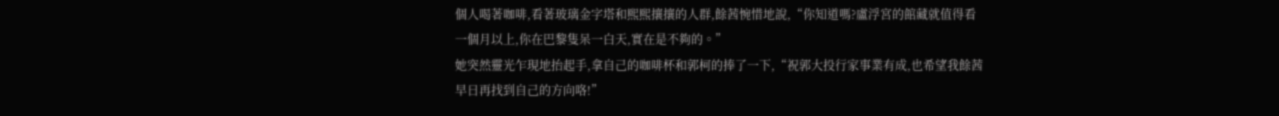個人喝著咖啡,看著玻璃金字塔和熙熙攘攘的人群,餘茜惋惜地說,“你知道嗎?盧浮宮的館藏就值得看一個月以上,你在巴黎隻呆一白天,實在是不夠的。”
她突然靈光乍現地抬起手,拿自己的咖啡杯和郭柯的捧了一下,“祝郭大投行家事業有成,也希望我餘茜早日再找到自己的方向咯!”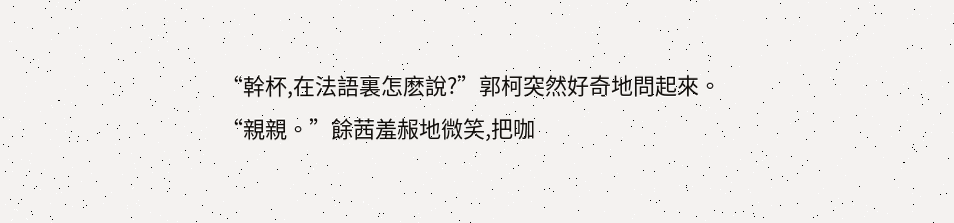“幹杯,在法語裏怎麽說?”郭柯突然好奇地問起來。
“親親。”餘茜羞赧地微笑,把咖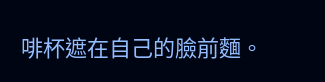啡杯遮在自己的臉前麵。